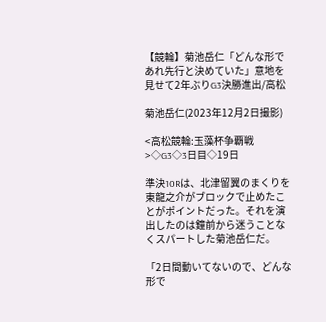【競輪】菊池岳仁「どんな形であれ先行と決めていた」意地を見せて2年ぶりG3決勝進出/高松

菊池岳仁(2023年12月2日撮影)

<高松競輪:玉藻杯争覇戦>◇G3◇3日目◇19日

準決10Rは、北津留翼のまくりを東龍之介がブロックで止めたことがポイントだった。それを演出したのは鐘前から迷うことなくスパートした菊池岳仁だ。

「2日間動いてないので、どんな形で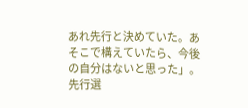あれ先行と決めていた。あそこで構えていたら、今後の自分はないと思った」。先行選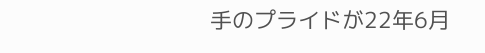手のプライドが22年6月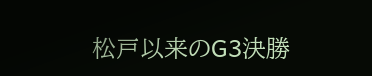松戸以来のG3決勝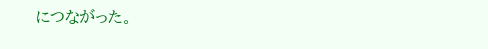につながった。